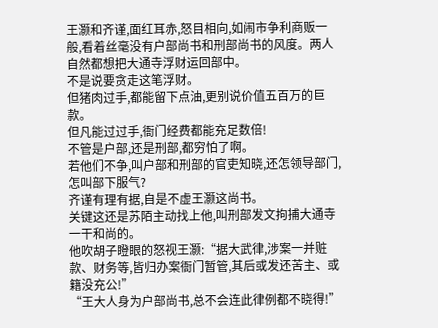王灏和齐谨,面红耳赤,怒目相向,如闹市争利商贩一般,看着丝毫没有户部尚书和刑部尚书的风度。两人自然都想把大通寺浮财运回部中。
不是说要贪走这笔浮财。
但猪肉过手,都能留下点油,更别说价值五百万的巨款。
但凡能过过手,衙门经费都能充足数倍!
不管是户部,还是刑部,都穷怕了啊。
若他们不争,叫户部和刑部的官吏知晓,还怎领导部门,怎叫部下服气?
齐谨有理有据,自是不虚王灏这尚书。
关键这还是苏陌主动找上他,叫刑部发文拘捕大通寺一干和尚的。
他吹胡子瞪眼的怒视王灏:“据大武律,涉案一并赃款、财务等,皆归办案衙门暂管,其后或发还苦主、或籍没充公!”
“王大人身为户部尚书,总不会连此律例都不晓得!”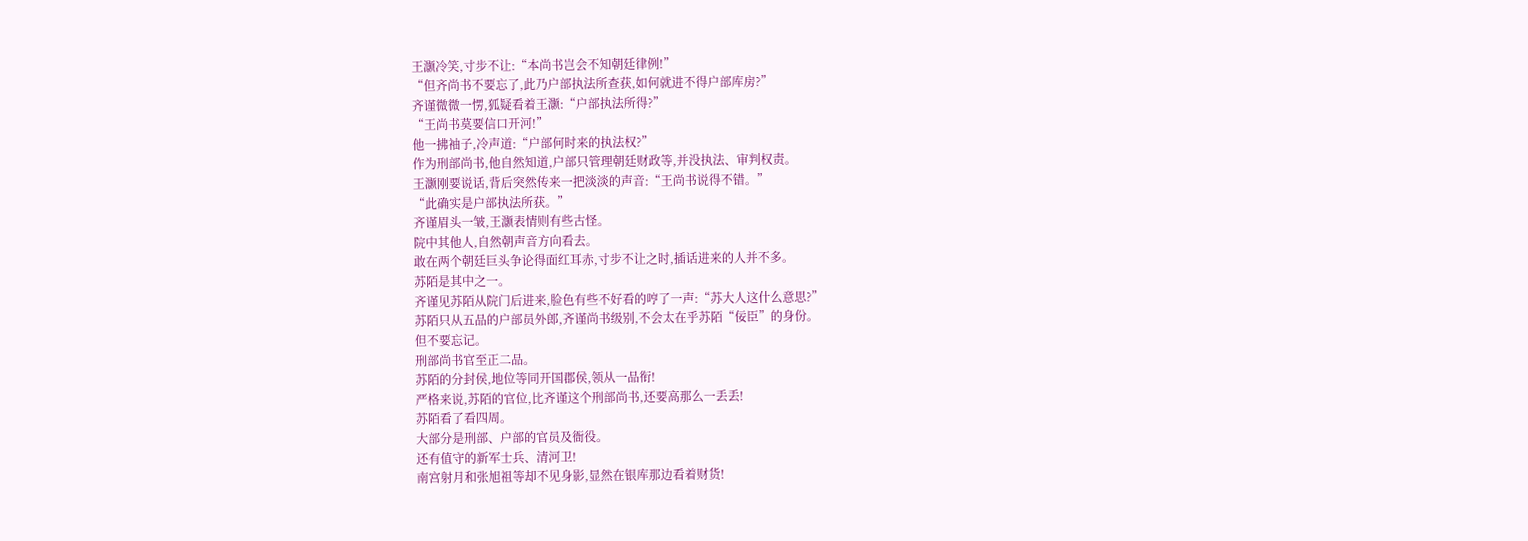王灏冷笑,寸步不让:“本尚书岂会不知朝廷律例!”
“但齐尚书不要忘了,此乃户部执法所查获,如何就进不得户部库房?”
齐谨微微一愣,狐疑看着王灏:“户部执法所得?”
“王尚书莫要信口开河!”
他一拂袖子,冷声道:“户部何时来的执法权?”
作为刑部尚书,他自然知道,户部只管理朝廷财政等,并没执法、审判权责。
王灏刚要说话,背后突然传来一把淡淡的声音:“王尚书说得不错。”
“此确实是户部执法所获。”
齐谨眉头一皱,王灏表情则有些古怪。
院中其他人,自然朝声音方向看去。
敢在两个朝廷巨头争论得面红耳赤,寸步不让之时,插话进来的人并不多。
苏陌是其中之一。
齐谨见苏陌从院门后进来,脸色有些不好看的哼了一声:“苏大人这什么意思?”
苏陌只从五品的户部员外郎,齐谨尚书级别,不会太在乎苏陌“佞臣”的身份。
但不要忘记。
刑部尚书官至正二品。
苏陌的分封侯,地位等同开国郡侯,领从一品衔!
严格来说,苏陌的官位,比齐谨这个刑部尚书,还要高那么一丢丢!
苏陌看了看四周。
大部分是刑部、户部的官员及衙役。
还有值守的新军士兵、清河卫!
南宫射月和张旭祖等却不见身影,显然在银库那边看着财货!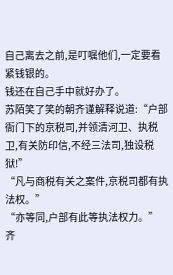自己离去之前,是叮嘱他们,一定要看紧钱银的。
钱还在自己手中就好办了。
苏陌笑了笑的朝齐谨解释说道:“户部衙门下的京税司,并领清河卫、执税卫,有关防印信,不经三法司,独设税狱!”
“凡与商税有关之案件,京税司都有执法权。”
“亦等同,户部有此等执法权力。”
齐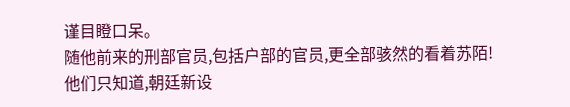谨目瞪口呆。
随他前来的刑部官员,包括户部的官员,更全部骇然的看着苏陌!
他们只知道,朝廷新设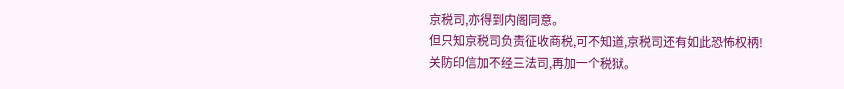京税司,亦得到内阁同意。
但只知京税司负责征收商税,可不知道,京税司还有如此恐怖权柄!
关防印信加不经三法司,再加一个税狱。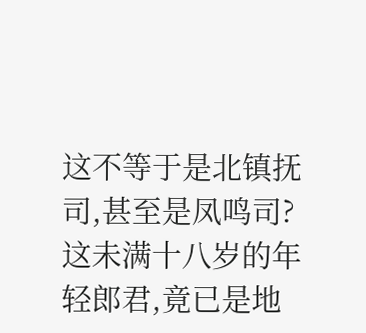这不等于是北镇抚司,甚至是凤鸣司?
这未满十八岁的年轻郎君,竟已是地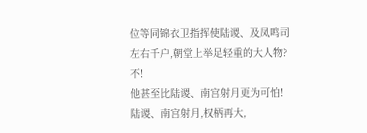位等同锦衣卫指挥使陆谡、及凤鸣司左右千户,朝堂上举足轻重的大人物?
不!
他甚至比陆谡、南宫射月更为可怕!
陆谡、南宫射月,权柄再大,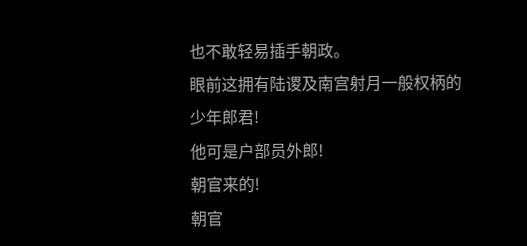也不敢轻易插手朝政。
眼前这拥有陆谡及南宫射月一般权柄的少年郎君!
他可是户部员外郎!
朝官来的!
朝官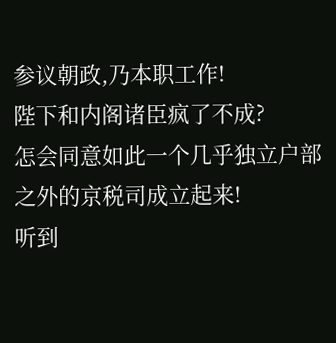参议朝政,乃本职工作!
陛下和内阁诸臣疯了不成?
怎会同意如此一个几乎独立户部之外的京税司成立起来!
听到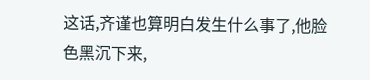这话,齐谨也算明白发生什么事了,他脸色黑沉下来,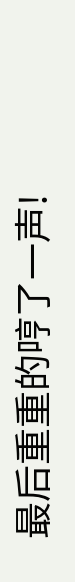最后重重的哼了一声!